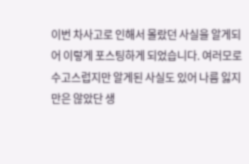이번 차사고로 인해서 몰랐던 사실을 알게되어 이렇게 포스팅하게 되었습니다. 여러모로 수고스럽지만 알게된 사실도 있어 나름 잃지만은 않았단 생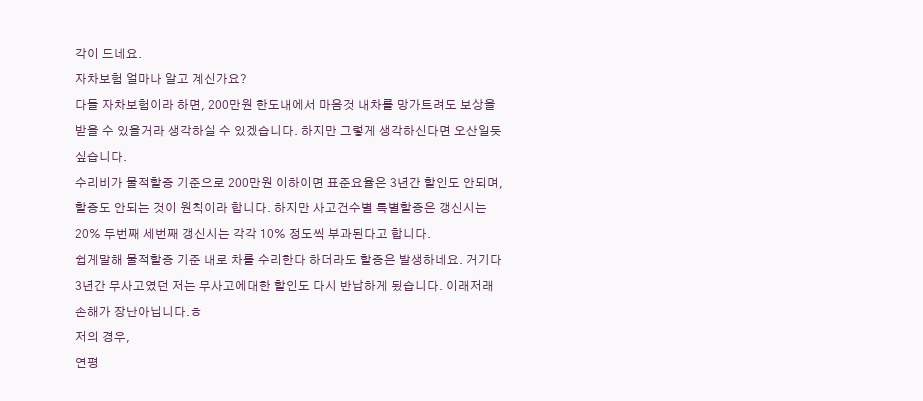각이 드네요.
자차보험 얼마나 알고 계신가요?
다들 자차보험이라 하면, 200만원 한도내에서 마음것 내차를 망가트려도 보상을 받을 수 있을거라 생각하실 수 있겠습니다. 하지만 그렇게 생각하신다면 오산일듯 싶습니다.
수리비가 물적할증 기준으로 200만원 이하이면 표준요율은 3년간 할인도 안되며, 할증도 안되는 것이 원칙이라 합니다. 하지만 사고건수별 특별할증은 갱신시는 20% 두번째 세번째 갱신시는 각각 10% 정도씩 부과된다고 합니다.
쉽게말해 물적할증 기준 내로 차를 수리한다 하더라도 할증은 발생하네요. 거기다 3년간 무사고였던 저는 무사고에대한 할인도 다시 반납하게 됬습니다. 이래저래 손해가 장난아닙니다.ㅎ
저의 경우,
연평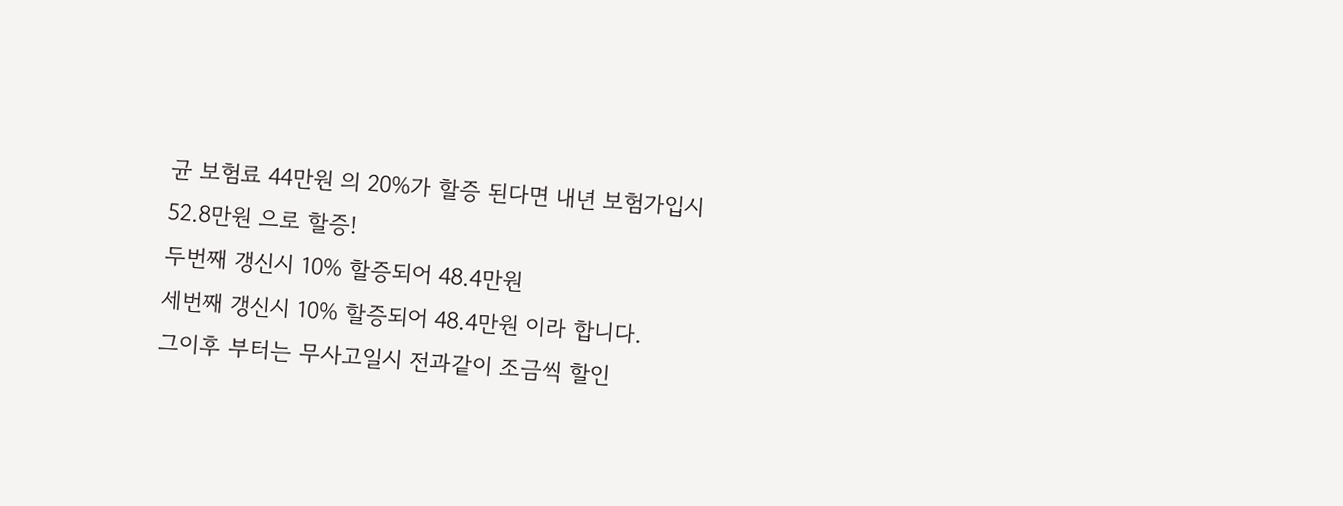균 보험료 44만원 의 20%가 할증 된다면 내년 보험가입시 52.8만원 으로 할증!
두번째 갱신시 10% 할증되어 48.4만원
세번째 갱신시 10% 할증되어 48.4만원 이라 합니다.
그이후 부터는 무사고일시 전과같이 조금씩 할인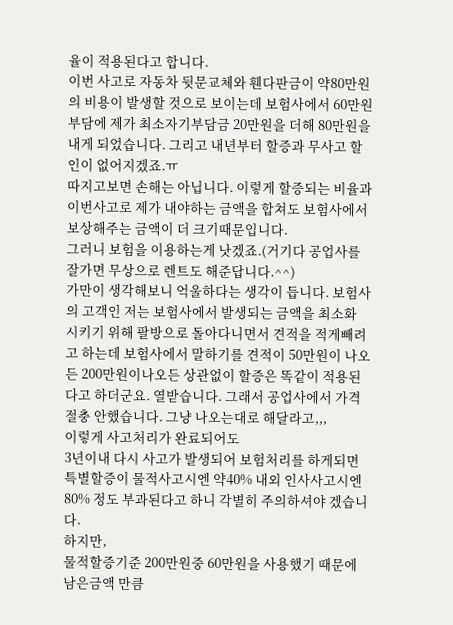율이 적용된다고 합니다.
이번 사고로 자동차 뒷문교체와 휀다판금이 약80만원의 비용이 발생할 것으로 보이는데 보험사에서 60만원 부담에 제가 최소자기부담금 20만원을 더해 80만원을 내게 되었습니다. 그리고 내년부터 할증과 무사고 할인이 없어지겠죠.ㅠ
따지고보면 손해는 아닙니다. 이렇게 할증되는 비율과 이번사고로 제가 내야하는 금액을 합쳐도 보험사에서 보상해주는 금액이 더 크기때문입니다.
그러니 보험을 이용하는게 낫겠죠.(거기다 공업사를 잘가면 무상으로 렌트도 해준답니다.^^)
가만이 생각해보니 억울하다는 생각이 듭니다. 보험사의 고객인 저는 보험사에서 발생되는 금액을 최소화 시키기 위해 팔방으로 돌아다니면서 견적을 적게빼려고 하는데 보험사에서 말하기를 견적이 50만원이 나오든 200만원이나오든 상관없이 할증은 똑같이 적용된다고 하더군요. 열받습니다. 그래서 공업사에서 가격 절충 안했습니다. 그냥 나오는대로 해달라고,,,
이렇게 사고처리가 완료되어도
3년이내 다시 사고가 발생되어 보험처리를 하게되면 특별할증이 물적사고시엔 약40% 내외 인사사고시엔 80% 정도 부과된다고 하니 각별히 주의하셔야 겠습니다.
하지만,
물적할증기준 200만원중 60만원을 사용했기 때문에 남은금액 만큼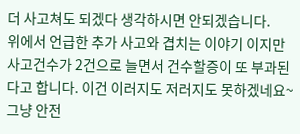더 사고쳐도 되겠다 생각하시면 안되겠습니다.
위에서 언급한 추가 사고와 겹치는 이야기 이지만
사고건수가 2건으로 늘면서 건수할증이 또 부과된다고 합니다. 이건 이러지도 저러지도 못하겠네요~ 그냥 안전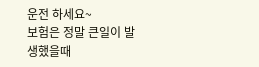운전 하세요~
보험은 정말 큰일이 발생했을때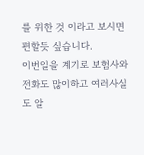를 위한 것 이라고 보시면 편할듯 싶습니다.
이번일을 계기로 보험사와 전화도 많이하고 여러사실도 알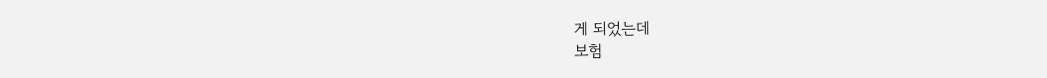게 되었는데
보험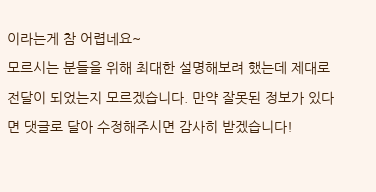이라는게 참 어렵네요~
모르시는 분들을 위해 최대한 설명해보려 했는데 제대로 전달이 되었는지 모르겠습니다. 만약 잘못된 정보가 있다면 댓글로 달아 수정해주시면 감사히 받겠습니다!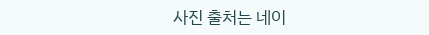사진 출처는 네이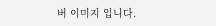버 이미지 입니다.